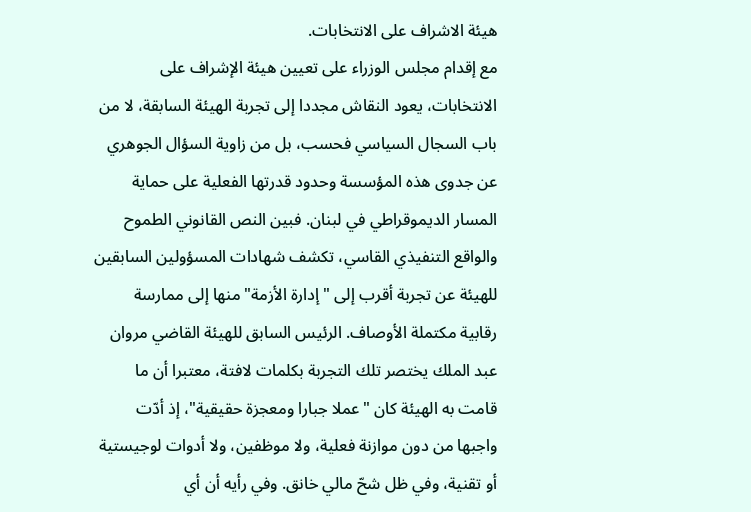هيئة الاشراف على الانتخابات.
مع إقدام مجلس الوزراء على تعيين هيئة الإشراف على الانتخابات، يعود النقاش مجددا إلى تجربة الهيئة السابقة، لا من باب السجال السياسي فحسب، بل من زاوية السؤال الجوهري عن جدوى هذه المؤسسة وحدود قدرتها الفعلية على حماية المسار الديموقراطي في لبنان. فبين النص القانوني الطموح والواقع التنفيذي القاسي، تكشف شهادات المسؤولين السابقين للهيئة عن تجربة أقرب إلى "إدارة الأزمة" منها إلى ممارسة رقابية مكتملة الأوصاف. الرئيس السابق للهيئة القاضي مروان عبد الملك يختصر تلك التجربة بكلمات لافتة، معتبرا أن ما قامت به الهيئة كان "عملا جبارا ومعجزة حقيقية"، إذ أدّت واجبها من دون موازنة فعلية، ولا موظفين، ولا أدوات لوجيستية أو تقنية، وفي ظل شحّ مالي خانق. وفي رأيه أن أي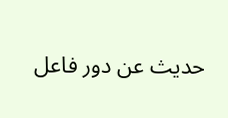حديث عن دور فاعل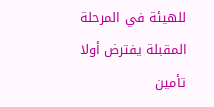للهيئة في المرحلة المقبلة يفترض أولا تأمين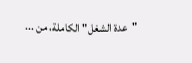"عدة الشغل" الكاملة، من ...